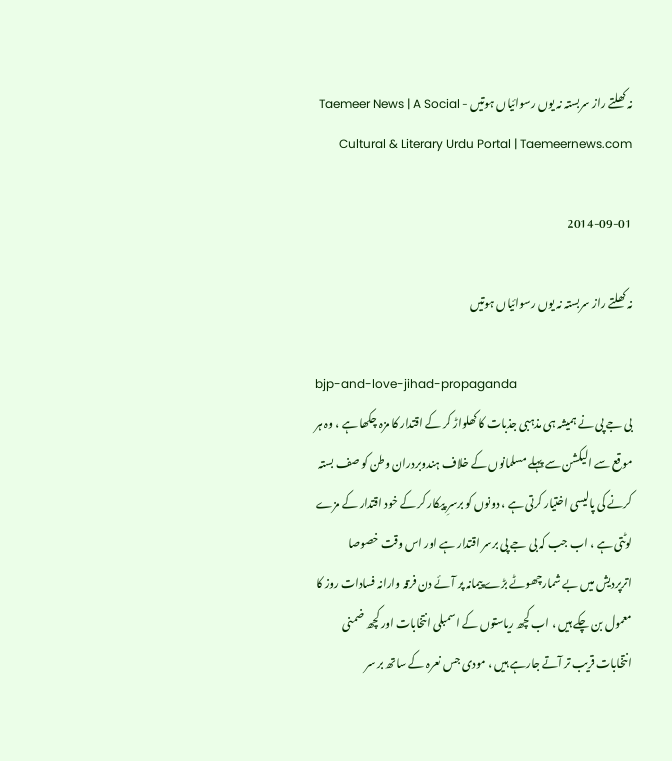نہ کھلتے راز سربستہ نہ یوں رسوائیاں ہوتیں - Taemeer News | A Social Cultural & Literary Urdu Portal | Taemeernews.com

2014-09-01

نہ کھلتے راز سربستہ نہ یوں رسوائیاں ہوتیں

bjp-and-love-jihad-propaganda
بی جے پی نے ہمیشہ ہی مذہبی جذبات کا کھلواڑ کر کے اقتدار کا مزہ چکھا ہے ، وہ ہر موقع سے الیکشن سے پہلے مسلمانوں کے خلاف ہندوبردران وطن کو صف بستہ کرنے کی پالیسی اختیار کرتی ہے ، دونوں کو برسرِ پیکار کر کے خود اقتدار کے مزے لوٹتی ہے ، اب جب کہ بی جے پی برسر اقتدار ہے اور اس وقت خصوصا اترپردیش میں بے شمارچھوٹے بڑے پیمانہ پر آئے دن فرقہ وارانہ فسادات روز کا معمول بن چکے ہیں ، اب کچھ ریاستوں کے اسمبلی انتخابات اور کچھ ضمنی انتخابات قریب تر آتے جارہے ہیں ، مودی جس نعرہ کے ساتھ بر سر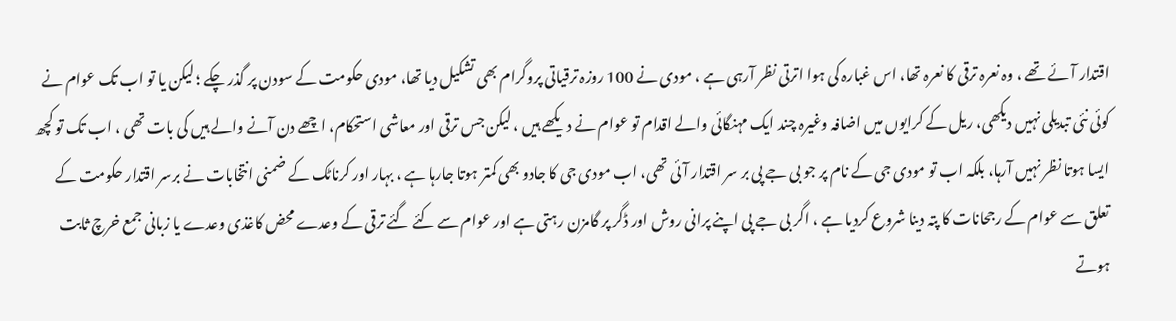اقتدار آئے تھے ، وہ نعرہ ترقی کا نعرہ تھا، اس غبارہ کی ہوا اترتی نظر آرہی ہے ، مودی نے 100 روزہ ترقیاتی پروگرام بھی تشکیل دیا تھا، مودی حکومت کے سودن پر گذر چکے ؛ لیکن یا تو اب تک عوام نے کوئی نئی تبدیلی نہیں دیکھی، ریل کے کرایوں میں اضافہ وغیرہ چند ایک مہنگائی والے اقدام تو عوام نے دیکھے ہیں ، لیکن جس ترقی اور معاشی استحکام، اچھے دن آنے والے ہیں کی بات تھی ، اب تک تو کچھ ایسا ہوتا نظر نہیں آرہا، بلکہ اب تو مودی جی کے نام پر جو بی جے پی بر سر اقتدار آئی تھی، اب مودی جی کا جادو بھی کمتر ہوتا جارہا ہے ، بہار اور کرناٹک کے ضمنی انتخابات نے برسر اقتدار حکومت کے تعلق سے عوام کے رجحانات کا پتہ دینا شروع کردیا ہے ، اگر بی جے پی اپنے پرانی روش اور ڈگر پر گامزن رہتی ہے اور عوام سے کئے گئے ترقی کے وعدے محض کاغذی وعدے یا زبانی جمع خرچ ثابت ہوتے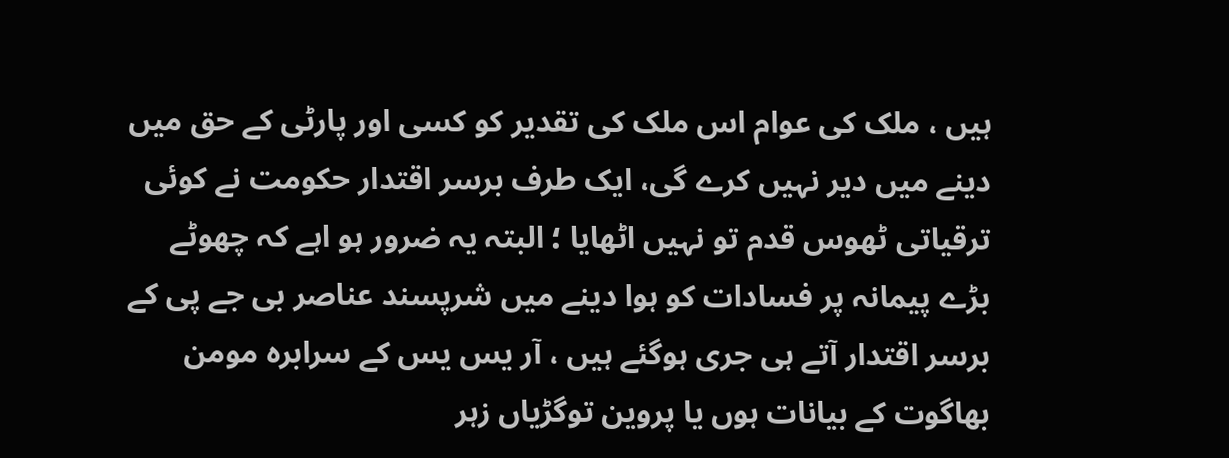ہیں ، ملک کی عوام اس ملک کی تقدیر کو کسی اور پارٹی کے حق میں دینے میں دیر نہیں کرے گی، ایک طرف برسر اقتدار حکومت نے کوئی ترقیاتی ٹھوس قدم تو نہیں اٹھایا ؛ البتہ یہ ضرور ہو اہے کہ چھوٹے بڑے پیمانہ پر فسادات کو ہوا دینے میں شرپسند عناصر بی جے پی کے برسر اقتدار آتے ہی جری ہوگئے ہیں ، آر یس یس کے سرابرہ مومن بھاگوت کے بیانات ہوں یا پروین توگڑیاں زہر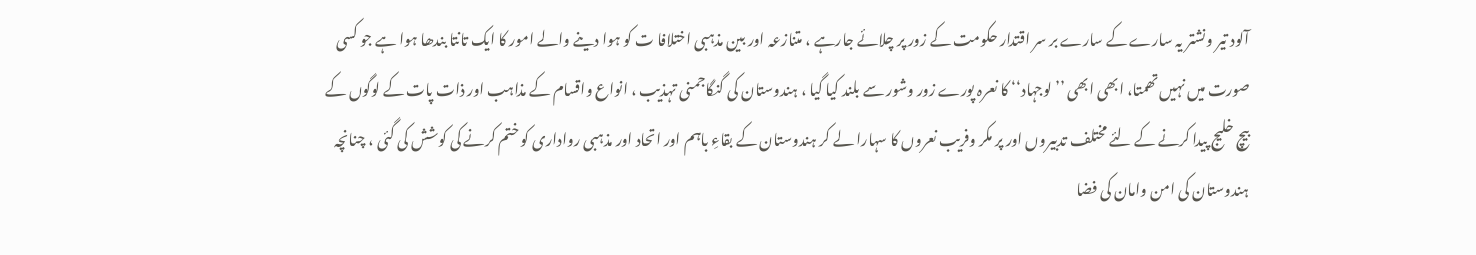آلود تیر ونشتر یہ سارے کے سارے بر سر اقتدار حکومت کے زور پر چلائے جارہے ، متنازعہ اور بین مذہبی اختلافا ت کو ہوا دینے والے امور کا ایک تانتا بندھا ہوا ہے جو کسی صورت میں نہیں تھمتا، ابھی ابھی ’’لوجہاد‘‘ کا نعرہ پورے زور وشور سے بلند کیا گیا ، ہندوستان کی گنگاجمنی تہذیب ، انواع واقسام کے مذاہب اور ذات پات کے لوگوں کے بیچ خلیج پیدا کرنے کے لئے مختلف تدبیروں اور پر مکر وفریب نعروں کا سہارا لے کر ہندوستان کے بقاءِ باہم اور اتحاد اور مذہبی رواداری کو ختم کرنے کی کوشش کی گئی ، چنانچہ ہندوستان کی امن وامان کی فضا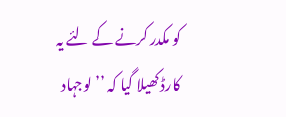کو مکدر کرنے کے لئے یہ کارڈ کھیلا گیا کہ ’’لوجہاد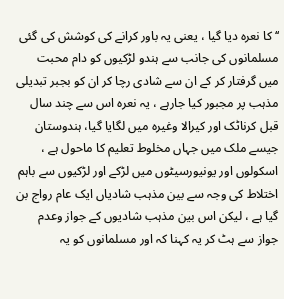‘‘ کا نعرہ دیا گیا ، یعنی یہ باور کرانے کی کوشش کی گئی مسلمانوں کی جانب سے ہندو لڑکیوں کو دام محبت میں گرفتار کر کے ان سے شادی رچا کر ان کو بجبر تبدیلی مذہب پر مجبور کیا جارہے ، یہ نعرہ اس سے چند سال قبل کرناٹک اور کیرالا وغیرہ میں لگایا گیا، ہندوستان جیسے ملک میں جہاں مخلوط تعلیم کا ماحول ہے ، اسکولوں اور یونیورسیٹوں میں لڑکے اور لڑکیوں سے باہم اختلاط کی وجہ سے بین مذہب شادیاں ایک عام رواج بن گیا ہے ، لیکن اس بین مذہب شادیوں کے جواز وعدم جواز سے ہٹ کر یہ کہنا کہ اور مسلمانوں کو یہ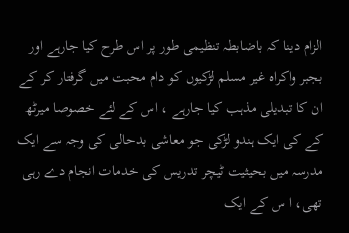الزام دینا کہ باضابطہ تنظیمی طور پر اس طرح کیا جارہے اور بجبر واکراہ غیر مسلم لڑکیوں کو دام محبت میں گرفتار کر کے ان کا تبدیلی مذہب کیا جارہے ، اس کے لئے خصوصا میرٹھ کے کی ایک ہندو لڑکی جو معاشی بدحالی کی وجہ سے ایک مدرسہ میں بحیثیت ٹیچر تدریس کی خدمات انجام دے رہی تھی، ا س کے ایک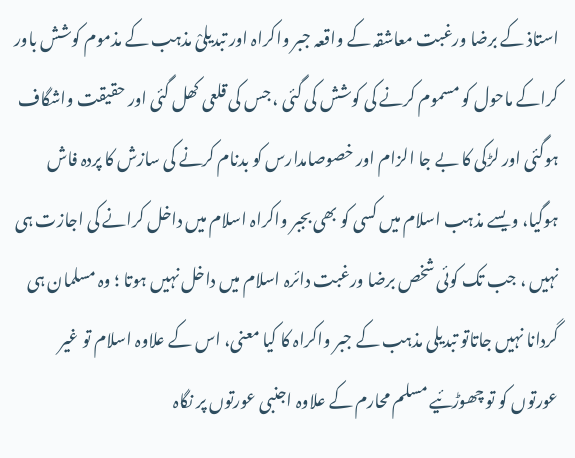استاذ کے برضا ورغبت معاشقہ کے واقعہ جبر واکراہ اور تبدیلیْ مذہب کے مذموم کوشش باور کراکے ماحول کو مسموم کرنے کی کوشش کی گئی ، جس کی قلعی کھل گئی اور حقیقت واشگاف ہوگئی اور لڑکی کا بے جا الزام اور خصوصامدارس کو بدنام کرنے کی سازش کا پردہ فاش ہوگیا، ویسے مذہب اسلام میں کسی کو بھی بجبر واکراہ اسلام میں داخل کرانے کی اجازت ہی نہیں ، جب تک کوئی شخص برضا ورغبت دائرہ اسلام میں داخل نہیں ہوتا ؛ وہ مسلمان ہی گردانا نہیں جاتاتو تبدیلی مذہب کے جبر واکراہ کا کیا معنی، اس کے علاوہ اسلام تو غیر عورتوں کو تو چھوڑئیے مسلم محارم کے علاوہ اجنبی عورتوں پر نگاہ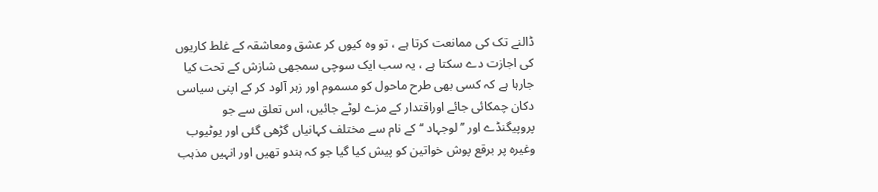ڈالنے تک کی ممانعت کرتا ہے ، تو وہ کیوں کر عشق ومعاشقہ کے غلط کاریوں کی اجازت دے سکتا ہے ، یہ سب ایک سوچی سمجھی شازش کے تحت کیا جارہا ہے کہ کسی بھی طرح ماحول کو مسموم اور زہر آلود کر کے اپنی سیاسی دکان چمکائی جائے اوراقتدار کے مزے لوٹے جائیں، اس تعلق سے جو پروپیگنڈے اور ’’لوجہاد ‘‘ کے نام سے مختلف کہانیاں گڑھی گئی اور یوٹیوب وغیرہ پر برقع پوش خواتین کو پیش کیا گیا جو کہ ہندو تھیں اور انہیں مذہب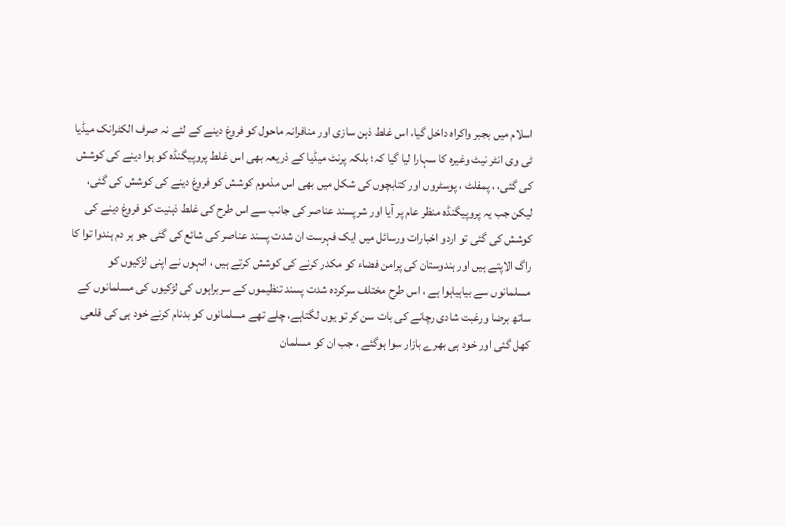اسلام میں بجبر واکراہ داخل گیا، اس غلط ذہن سازی اور منافرانہ ماحول کو فروغ دینے کے لئے نہ صرف الکٹرانک میڈیا ٹی وی انٹر نیٹ وغیرہ کا سہارا لیا گیا کہ؛ بلکہ پرنٹ میڈیا کے ذریعہ بھی اس غلط پروپیگنڈہ کو ہوا دینے کی کوشش کی گئی، ، پمفلٹ ، پوسٹروں اور کتابچوں کی شکل میں بھی اس مذموم کوشش کو فروغ دینے کی کوشش کی گئی، لیکن جب یہ پروپیگنڈہ منظر عام پر آیا اور شرپسند عناصر کی جانب سے اس طرح کی غلط ذہنیت کو فروغ دینے کی کوشش کی گئی تو اردو اخبارات ورسائل میں ایک فہرست ان شدت پسند عناصر کی شائع کی گئی جو ہر دم ہندوا توا کا راگ الاپتے ہیں اور ہندوستان کی پرامن فضاء کو مکدر کرنے کی کوشش کرتے ہیں ، انہوں نے اپنی لڑکیوں کو مسلمانوں سے بیاہیاہوا ہے ، اس طرح مختلف سرکردہ شدت پسند تنظیموں کے سربراہوں کی لڑکیوں کی مسلمانوں کے ساتھ برضا ورغبت شادی رچانے کی بات سن کر تو یوں لگتاہے، چلے تھے مسلمانوں کو بدنام کرنے خود ہی کی قلعی کھل گئی اور خود ہی بھرے بازار سوا ہوگئے ، جب ان کو مسلمان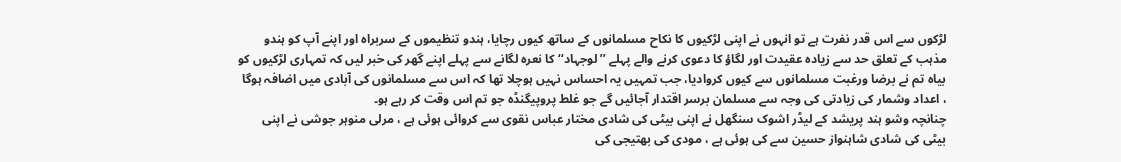لڑکوں سے اس قدر نفرت ہے تو انہوں نے اپنی لڑکیوں کا نکاح مسلمانوں کے ساتھ کیوں رچایا، ہندو تنظیموں کے سربراہ اور اپنے آپ کو ہندو مذہب کے تعلق حد سے زیادہ عقیدت اور لگاؤ کا دعوی کرنے والے پہلے ’’لوجہاد‘‘ کا نعرہ لگانے سے پہلے اپنے گھر کی خبر لیں کہ تمہاری لڑکیوں کو بیاہ تم نے برضا ورغبت مسلمانوں سے کیوں کروادیا، جب تمہیں یہ احساس نہیں ہوچلا تھا کہ اس سے مسلمانوں کی آبادی میں اضافہ ہوگا ، اعداد وشمار کی زیادتی کی وجہ سے مسلمان برسر اقتدار آجائیں گے جو غلط پروپیگنڈہ جو تم اس وقت کر رہے ہو۔
چنانچہ وشو ہند پریشد کے لیڈر اشوک سنگھل نے اپنی بیٹی کی شادی مختار عباس نقوی سے کروائی ہوئی ہے ، مرلی منوہر جوشی نے اپنی بیٹی کی شادی شاہنواز حسین سے کی ہوئی ہے ، مودی کی بھتیجی کی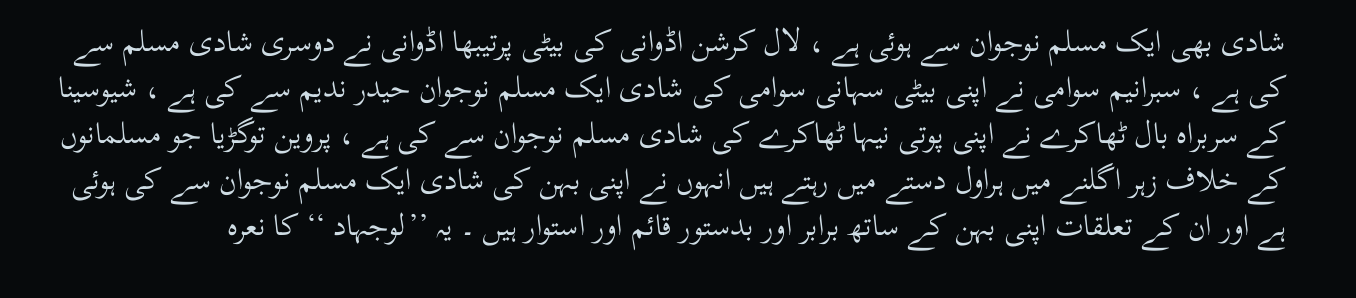شادی بھی ایک مسلم نوجوان سے ہوئی ہے ، لال کرشن اڈوانی کی بیٹی پرتیبھا اڈوانی نے دوسری شادی مسلم سے کی ہے ، سبرانیم سوامی نے اپنی بیٹی سہانی سوامی کی شادی ایک مسلم نوجوان حیدر ندیم سے کی ہے ، شیوسینا کے سربراہ بال ٹھاکرے نے اپنی پوتی نیہا ٹھاکرے کی شادی مسلم نوجوان سے کی ہے ، پروین توگڑیا جو مسلمانوں کے خلاف زہر اگلنے میں ہراول دستے میں رہتے ہیں انہوں نے اپنی بہن کی شادی ایک مسلم نوجوان سے کی ہوئی ہے اور ان کے تعلقات اپنی بہن کے ساتھ برابر اور بدستور قائم اور استوار ہیں ۔ یہ ’’لوجہاد ‘‘ کا نعرہ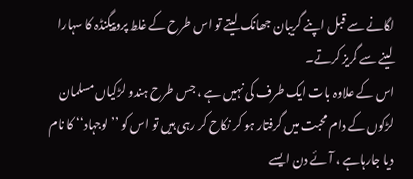لگانے سے قبل اپنے گریبان جھانک لیتے تو اس طرح کے غلط پروپیگنڈہ کا سہارا لینے سے گریز کرتے۔
اس کے علاوہ بات ایک طرف کی نہیں ہے ، جس طرح ہندو لڑکیاں مسلمان لڑکوں کے دام محبت میں گرفتار ہو کر نکاح کر رہی ہیں تو اس کو ’’لوجہاد‘‘ کا نام دیا جارہاہے ، آئے دن ایسے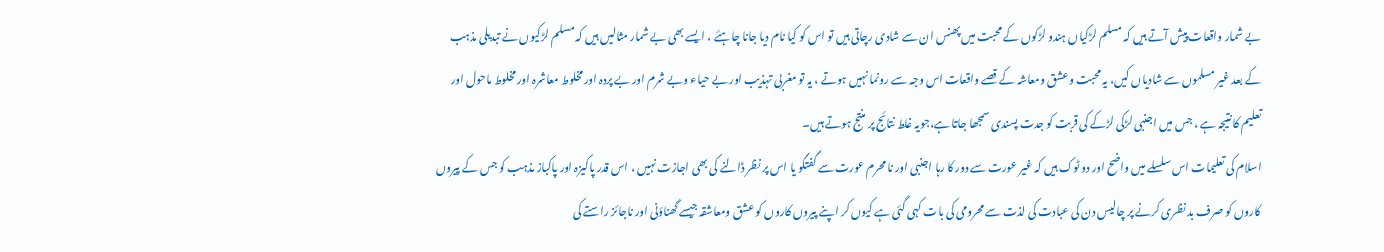بے شمار واقعات پیش آتے ہیں کہ مسلم لڑکیاں ہندو لڑکوں کے محبت میں پھنس ان سے شادی رچاتی ہیں تو اس کو کیا نام دیا جانا چاہئے ، ایسے بھی بے شمار مثالیں ہیں کہ مسلم لڑکیوں نے تبدیلی مذہب کے بعد غیر مسلموں سے شادیاں کیں، یہ محبت وعشق ومعاشہ کے قصے واقعات اس وجہ سے رونما نہیں ہوتے ، یہ تو مغربی تہذیب اور بے حیاء وبے شرم اور بے پردہ اور مخلوط معاشرہ اور مخلوط ماحول اور تعلیم کا نتیجہ ہے ، جس میں اجنبی لڑکی لڑکے کی قربت کو جدت پسندی سمجھا جاتا ہے،جویہ غلط نتائج پر منتج ہوتے ہیں۔
اسلام کی تعلیمات اس سلسلے میں واضح اور دو ٹوک ہیں کہ غیر عورت سے دور کا رہا اجنبی اور نا محرم عورت سے گفتگو یا اس پر نظر ڈالنے کی بھی اجازت نہیں ، اس قدر پاکیزہ اور پاکباز مذہب کو جس کے پیروں کاروں کو صرف بد نظری کرنے پر چالیس دن کی عبادت کی لذت سے محرومی کی بات کہی گئی ہے کیوں کر اپنے پیروں کاروں کو عشق ومعاشقہ جیسے گھناؤنی اور ناجائز راستے کی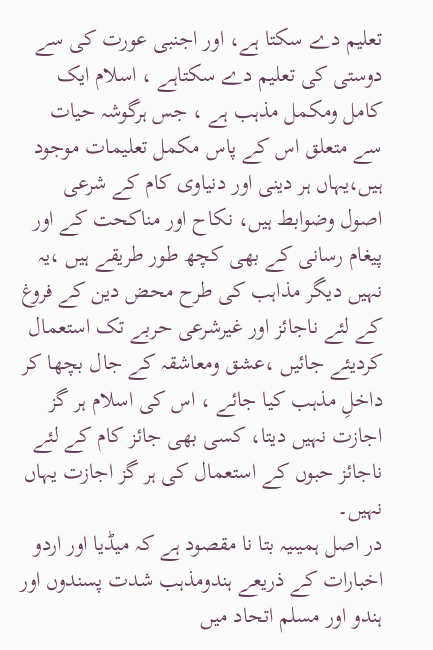تعلیم دے سکتا ہے، اور اجنبی عورت کی سے دوستی کی تعلیم دے سکتاہے ، اسلام ایک کامل ومکمل مذہب ہے ، جس ہرگوشہ حیات سے متعلق اس کے پاس مکمل تعلیمات موجود ہیں،یہاں ہر دینی اور دنیاوی کام کے شرعی اصول وضوابط ہیں، نکاح اور مناکحت کے اور پیغام رسانی کے بھی کچھ طور طریقے ہیں ،یہ نہیں دیگر مذاہب کی طرح محض دین کے فروغ کے لئے ناجائز اور غیرشرعی حربے تک استعمال کردیئے جائیں ،عشق ومعاشقہ کے جال بچھا کر داخلِ مذہب کیا جائے ، اس کی اسلام ہر گز اجازت نہیں دیتا، کسی بھی جائز کام کے لئے ناجائز حبوں کے استعمال کی ہر گز اجازت یہاں نہیں۔
در اصل ہمیںیہ بتا نا مقصود ہے کہ میڈیا اور اردو اخبارات کے ذریعے ہندومذہب شدت پسندوں اور ہندو اور مسلم اتحاد میں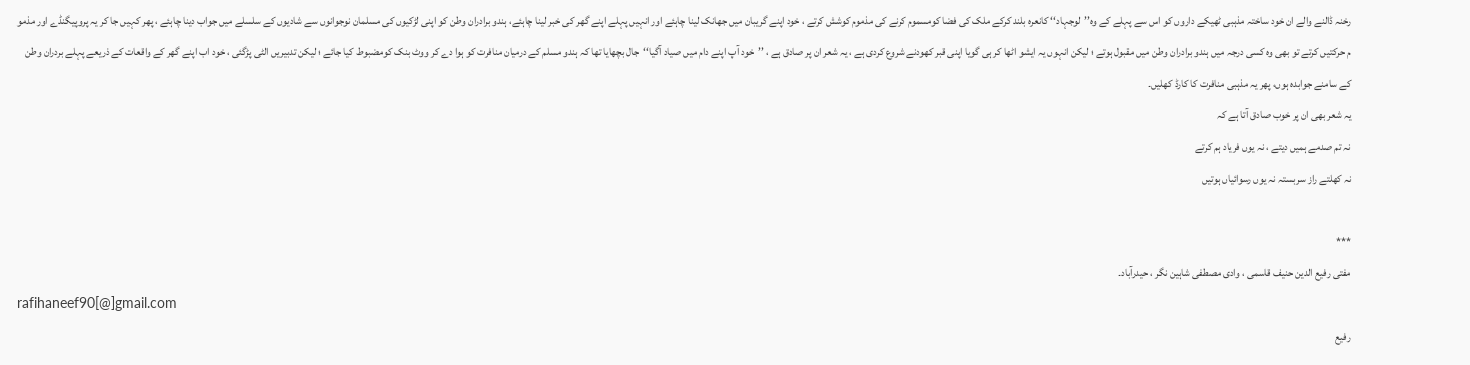رخنہ ڈالنے والے ان خود ساختہ مذہبی ٹھیکے داروں کو اس سے پہلے کے وہ’’لوجہاد‘‘ کانعرہ بلند کرکے ملک کی فضا کومسموم کرنے کی مذموم کوشش کرتے ، خود اپنے گریبان میں جھانک لینا چاہئے اور انہیں پہلے اپنے گھر کی خبر لینا چاہئے، ہندو برادران وطن کو اپنی لڑکیوں کی مسلمان نوجوانوں سے شادیوں کے سلسلے میں جواب دینا چاہئے ، پھر کہیں جا کر یہ پروپیگنڈے اور مذمو م حرکتیں کرتے تو بھی وہ کسی درجہ میں ہندو برادران وطن میں مقبول ہوتے ؛ لیکن انہوں یہ ایشو اٹھا کر ہی گویا اپنی قبر کھودنے شروع کردی ہے ، یہ شعر ان پر صادق ہے ، ’’خود آپ اپنے دام میں صیاد آگیا‘‘جال بچھایا تھا کہ ہندو مسلم کے درمیان منافرت کو ہوا دے کر ووٹ بنک کومضبوط کیا جائے ؛ لیکن تدبیریں الٹی پڑگئی ، خود اب اپنے گھر کے واقعات کے ذریعے پہلے بردران وطن کے سامنے جوابدہ ہوں، پھر یہ مذہبی منافرت کا کارڈ کھلیں۔
یہ شعر بھی ان پر خوب صادق آتا ہے کہ
نہ تم صدمے ہمیں دیتے ، نہ یوں فریاد ہم کرتے
نہ کھلتے راز سربستہ نہ یوں رسوائیاں ہوتیں

***
مفتی رفیع الدین حنیف قاسمی ، وادی مصطفی شاہین نگر ، حیدرآباد۔
rafihaneef90[@]gmail.com
رفیع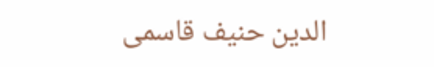الدین حنیف قاسمی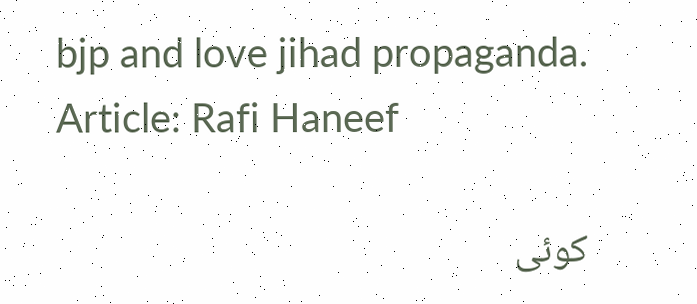bjp and love jihad propaganda. Article: Rafi Haneef

کوئی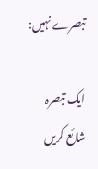تبصرے نہیں:

ایک تبصرہ شائع کریں